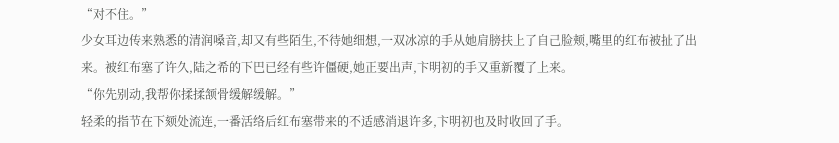“对不住。”
少女耳边传来熟悉的清润嗓音,却又有些陌生,不待她细想,一双冰凉的手从她肩膀扶上了自己脸颊,嘴里的红布被扯了出来。被红布塞了许久,陆之希的下巴已经有些许僵硬,她正要出声,卞明初的手又重新覆了上来。
“你先别动,我帮你揉揉颔骨缓解缓解。”
轻柔的指节在下颏处流连,一番活络后红布塞带来的不适感消退许多,卞明初也及时收回了手。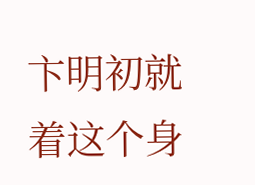卞明初就着这个身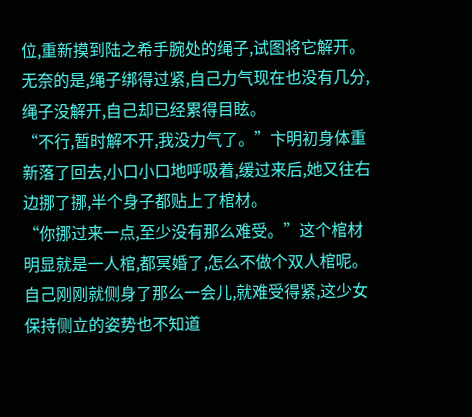位,重新摸到陆之希手腕处的绳子,试图将它解开。
无奈的是,绳子绑得过紧,自己力气现在也没有几分,绳子没解开,自己却已经累得目眩。
“不行,暂时解不开,我没力气了。”卞明初身体重新落了回去,小口小口地呼吸着,缓过来后,她又往右边挪了挪,半个身子都贴上了棺材。
“你挪过来一点,至少没有那么难受。”这个棺材明显就是一人棺,都冥婚了,怎么不做个双人棺呢。自己刚刚就侧身了那么一会儿,就难受得紧,这少女保持侧立的姿势也不知道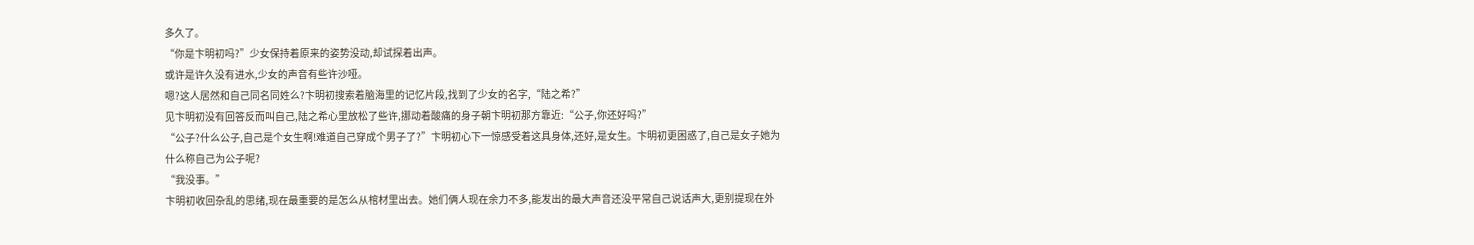多久了。
“你是卞明初吗?”少女保持着原来的姿势没动,却试探着出声。
或许是许久没有进水,少女的声音有些许沙哑。
嗯?这人居然和自己同名同姓么?卞明初搜索着脑海里的记忆片段,找到了少女的名字,“陆之希?”
见卞明初没有回答反而叫自己,陆之希心里放松了些许,挪动着酸痛的身子朝卞明初那方靠近:“公子,你还好吗?”
“公子?什么公子,自己是个女生啊!难道自己穿成个男子了?”卞明初心下一惊感受着这具身体,还好,是女生。卞明初更困惑了,自己是女子她为什么称自己为公子呢?
“我没事。”
卞明初收回杂乱的思绪,现在最重要的是怎么从棺材里出去。她们俩人现在余力不多,能发出的最大声音还没平常自己说话声大,更别提现在外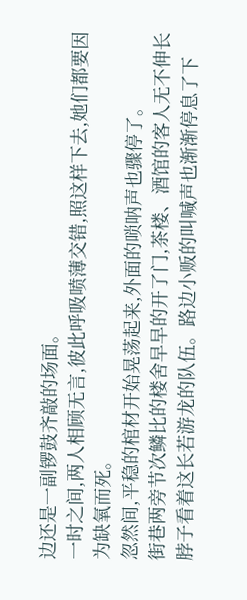边还是一副锣鼓齐敲的场面。
一时之间,两人相顾无言,彼此呼吸喷薄交错,照这样下去,她们都要因为缺氧而死。
忽然间,平稳的棺材开始晃荡起来,外面的唢呐声也骤停了。
街巷两旁节次鳞比的楼舍早早的开了门,茶楼、酒馆的客人无不伸长脖子看着这长若游龙的队伍。路边小贩的叫喊声也渐渐停息了下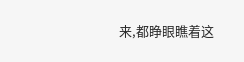来,都睁眼瞧着这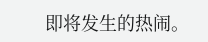即将发生的热闹。